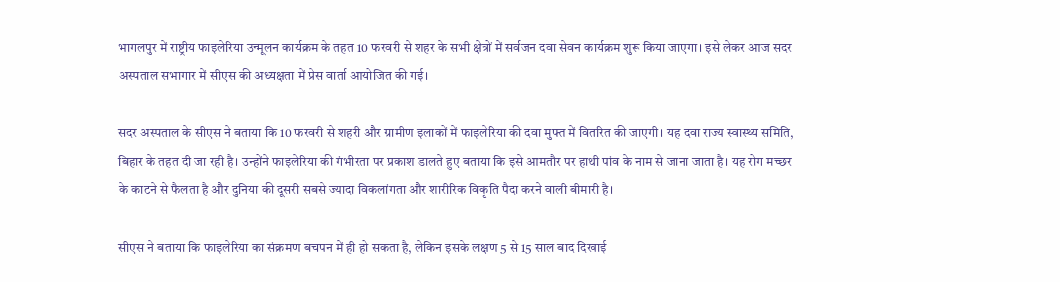भागलपुर में राष्ट्रीय फाइलेरिया उन्मूलन कार्यक्रम के तहत 10 फरवरी से शहर के सभी क्षेत्रों में सर्वजन दवा सेवन कार्यक्रम शुरू किया जाएगा। इसे लेकर आज सदर अस्पताल सभागार में सीएस की अध्यक्षता में प्रेस वार्ता आयोजित की गई।

सदर अस्पताल के सीएस ने बताया कि 10 फरवरी से शहरी और ग्रामीण इलाकों में फाइलेरिया की दवा मुफ्त में वितरित की जाएगी। यह दवा राज्य स्वास्थ्य समिति, बिहार के तहत दी जा रही है। उन्होंने फाइलेरिया की गंभीरता पर प्रकाश डालते हुए बताया कि इसे आमतौर पर हाथी पांव के नाम से जाना जाता है। यह रोग मच्छर के काटने से फैलता है और दुनिया की दूसरी सबसे ज्यादा विकलांगता और शारीरिक विकृति पैदा करने वाली बीमारी है।

सीएस ने बताया कि फाइलेरिया का संक्रमण बचपन में ही हो सकता है, लेकिन इसके लक्षण 5 से 15 साल बाद दिखाई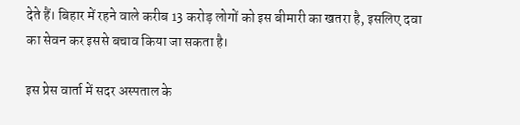देते हैं। बिहार में रहने वाले करीब 13 करोड़ लोगों को इस बीमारी का खतरा है, इसलिए दवा का सेवन कर इससे बचाव किया जा सकता है।

इस प्रेस वार्ता में सदर अस्पताल के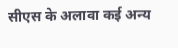सीएस के अलावा कई अन्य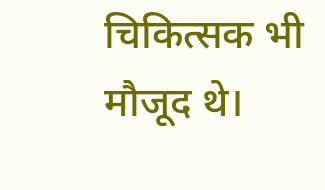चिकित्सक भी मौजूद थे।